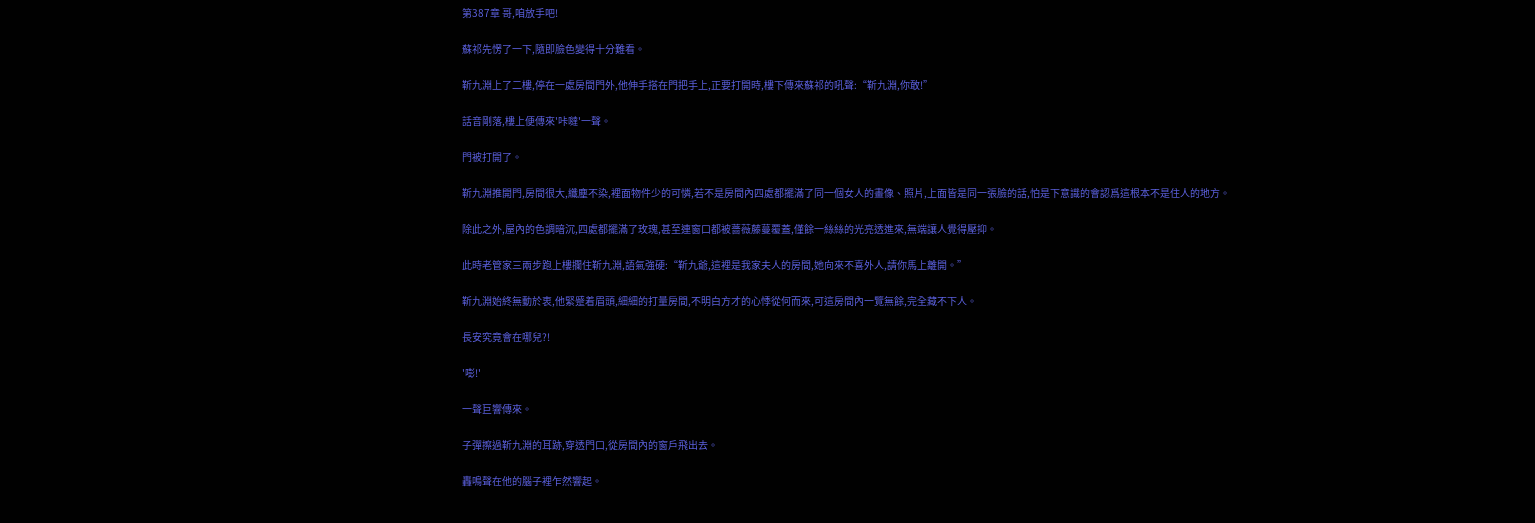第387章 哥,咱放手吧!

蘇祁先愣了一下,隨即臉色變得十分難看。

靳九淵上了二樓,停在一處房間門外,他伸手搭在門把手上,正要打開時,樓下傳來蘇祁的吼聲:“靳九淵,你敢!”

話音剛落,樓上便傳來'咔噠'一聲。

門被打開了。

靳九淵推開門,房間很大,纖塵不染,裡面物件少的可憐,若不是房間內四處都擺滿了同一個女人的畫像、照片,上面皆是同一張臉的話,怕是下意識的會認爲這根本不是住人的地方。

除此之外,屋內的色調暗沉,四處都擺滿了玫瑰,甚至連窗口都被薔薇藤蔓覆蓋,僅餘一絲絲的光亮透進來,無端讓人覺得壓抑。

此時老管家三兩步跑上樓攔住靳九淵,語氣強硬:“靳九爺,這裡是我家夫人的房間,她向來不喜外人,請你馬上離開。”

靳九淵始終無動於衷,他緊蹙着眉頭,細細的打量房間,不明白方才的心悸從何而來,可這房間內一覽無餘,完全藏不下人。

長安究竟會在哪兒?!

'嘭!'

一聲巨響傳來。

子彈擦過靳九淵的耳跡,穿透門口,從房間內的窗戶飛出去。

轟鳴聲在他的腦子裡乍然響起。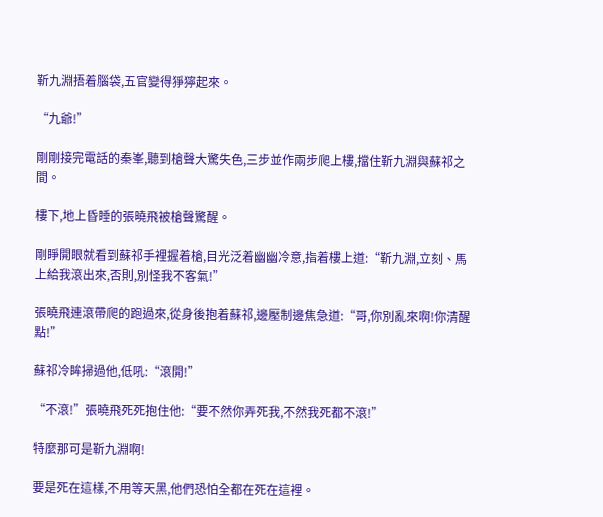靳九淵捂着腦袋,五官變得猙獰起來。

“九爺!”

剛剛接完電話的秦峯,聽到槍聲大驚失色,三步並作兩步爬上樓,擋住靳九淵與蘇祁之間。

樓下,地上昏睡的張曉飛被槍聲驚醒。

剛睜開眼就看到蘇祁手裡握着槍,目光泛着幽幽冷意,指着樓上道:“靳九淵,立刻、馬上給我滾出來,否則,別怪我不客氣!”

張曉飛連滾帶爬的跑過來,從身後抱着蘇祁,邊壓制邊焦急道:“哥,你別亂來啊!你清醒點!”

蘇祁冷眸掃過他,低吼:“滾開!”

“不滾!”張曉飛死死抱住他:“要不然你弄死我,不然我死都不滾!”

特麼那可是靳九淵啊!

要是死在這樣,不用等天黑,他們恐怕全都在死在這裡。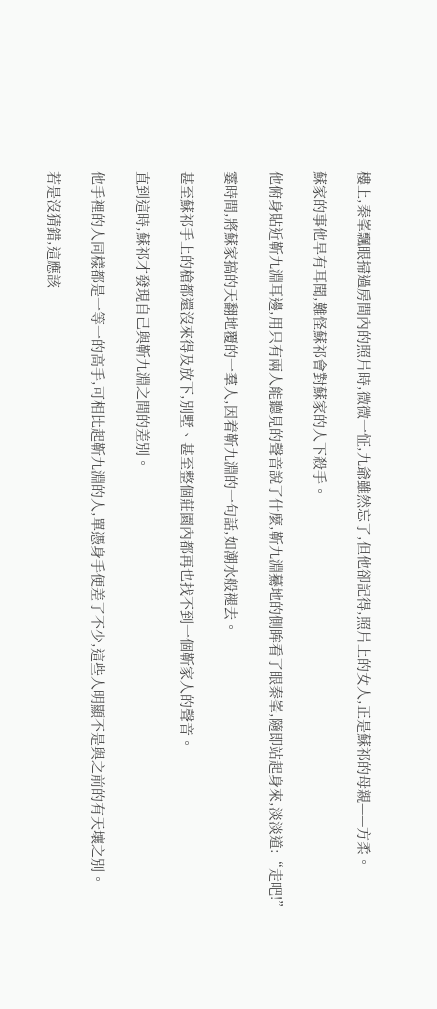樓上,秦峯飄眼掃過房間內的照片時,微微一怔,九爺雖然忘了,但他卻記得,照片上的女人,正是蘇祁的母親——方柔。

蘇家的事他早有耳聞,難怪蘇祁會對蘇家的人下殺手。

他俯身貼近靳九淵耳邊,用只有兩人能聽見的聲音說了什麼,靳九淵驀地的側眸看了眼秦峯,隨即站起身來,淡淡道:“走吧!”

霎時間,將蘇家搞的天翻地覆的一羣人,因着靳九淵的一句話,如潮水般褪去。

甚至蘇祁手上的槍都還沒來得及放下,別墅、甚至整個莊園內都再也找不到一個靳家人的聲音。

直到這時,蘇祁才發現自己與靳九淵之間的差別。

他手裡的人同樣都是一等一的高手,可相比起靳九淵的人,單憑身手便差了不少,這些人明顯不是與之前的有天壤之別。

若是沒猜錯,這應該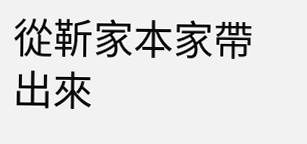從靳家本家帶出來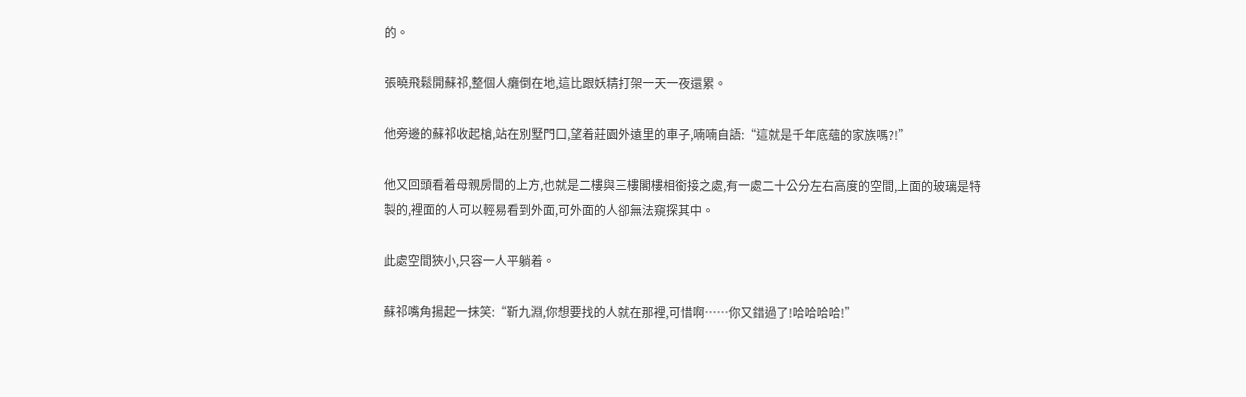的。

張曉飛鬆開蘇祁,整個人癱倒在地,這比跟妖精打架一天一夜還累。

他旁邊的蘇祁收起槍,站在別墅門口,望着莊園外遠里的車子,喃喃自語:“這就是千年底蘊的家族嗎?!”

他又回頭看着母親房間的上方,也就是二樓與三樓閣樓相銜接之處,有一處二十公分左右高度的空間,上面的玻璃是特製的,裡面的人可以輕易看到外面,可外面的人卻無法窺探其中。

此處空間狹小,只容一人平躺着。

蘇祁嘴角揚起一抹笑:“靳九淵,你想要找的人就在那裡,可惜啊……你又錯過了!哈哈哈哈!”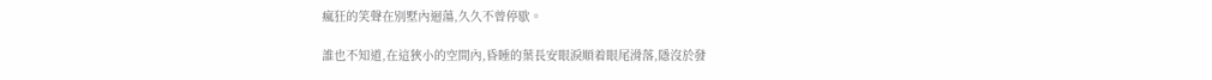瘋狂的笑聲在別墅內迴蕩,久久不曾停歇。

誰也不知道,在這狹小的空間內,昏睡的葉長安眼淚順着眼尾滑落,隱沒於發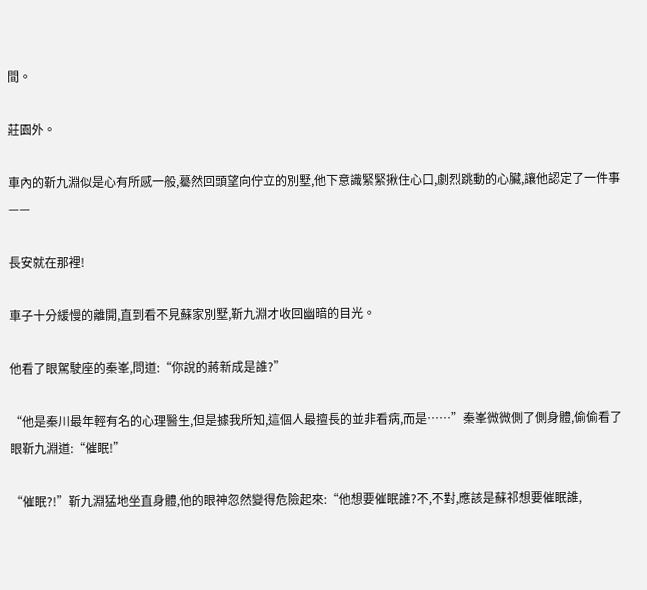間。

莊園外。

車內的靳九淵似是心有所感一般,驀然回頭望向佇立的別墅,他下意識緊緊揪住心口,劇烈跳動的心臟,讓他認定了一件事——

長安就在那裡!

車子十分緩慢的離開,直到看不見蘇家別墅,靳九淵才收回幽暗的目光。

他看了眼駕駛座的秦峯,問道:“你說的蔣新成是誰?”

“他是秦川最年輕有名的心理醫生,但是據我所知,這個人最擅長的並非看病,而是……”秦峯微微側了側身體,偷偷看了眼靳九淵道:“催眠!”

“催眠?!”靳九淵猛地坐直身體,他的眼神忽然變得危險起來:“他想要催眠誰?不,不對,應該是蘇祁想要催眠誰,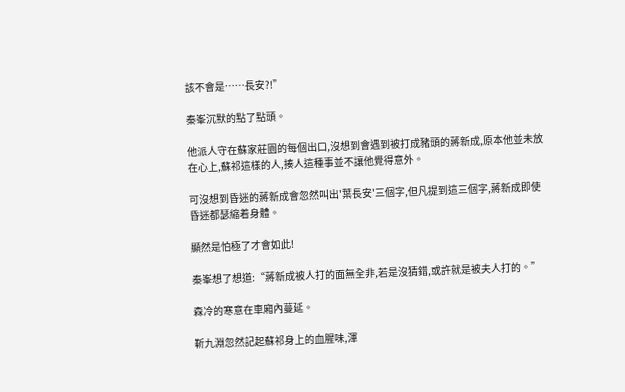該不會是……長安?!”

秦峯沉默的點了點頭。

他派人守在蘇家莊園的每個出口,沒想到會遇到被打成豬頭的蔣新成,原本他並未放在心上,蘇祁這樣的人,揍人這種事並不讓他覺得意外。

可沒想到昏迷的蔣新成會忽然叫出'葉長安'三個字,但凡提到這三個字,蔣新成即使昏迷都瑟縮着身體。

顯然是怕極了才會如此!

秦峯想了想道:“蔣新成被人打的面無全非,若是沒猜錯,或許就是被夫人打的。”

森冷的寒意在車廂內蔓延。

靳九淵忽然記起蘇祁身上的血腥味,渾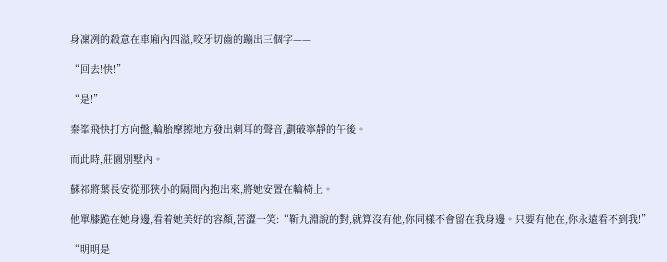身凜冽的殺意在車廂內四溢,咬牙切齒的蹦出三個字——

“回去!快!”

“是!”

秦峯飛快打方向盤,輪胎摩擦地方發出刺耳的聲音,劃破寧靜的午後。

而此時,莊園別墅內。

蘇祁將葉長安從那狹小的隔間內抱出來,將她安置在輪椅上。

他單膝跪在她身邊,看着她美好的容顏,苦澀一笑:“靳九淵說的對,就算沒有他,你同樣不會留在我身邊。只要有他在,你永遠看不到我!”

“明明是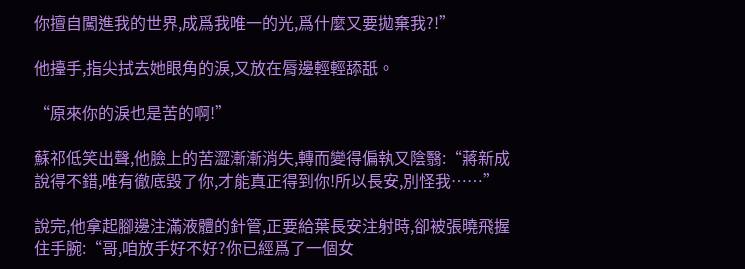你擅自闖進我的世界,成爲我唯一的光,爲什麼又要拋棄我?!”

他擡手,指尖拭去她眼角的淚,又放在脣邊輕輕舔舐。

“原來你的淚也是苦的啊!”

蘇祁低笑出聲,他臉上的苦澀漸漸消失,轉而變得偏執又陰翳:“蔣新成說得不錯,唯有徹底毀了你,才能真正得到你!所以長安,別怪我……”

說完,他拿起腳邊注滿液體的針管,正要給葉長安注射時,卻被張曉飛握住手腕:“哥,咱放手好不好?你已經爲了一個女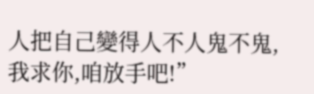人把自己變得人不人鬼不鬼,我求你,咱放手吧!”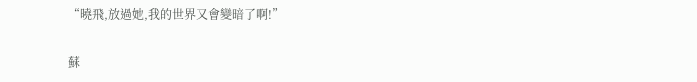“曉飛,放過她,我的世界又會變暗了啊!”

蘇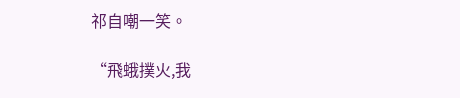祁自嘲一笑。

“飛蛾撲火,我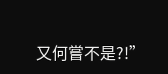又何嘗不是?!”